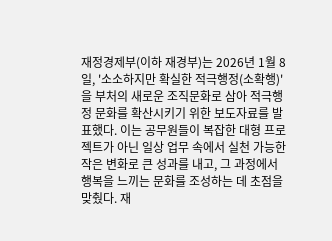재정경제부(이하 재경부)는 2026년 1월 8일, '소소하지만 확실한 적극행정(소확행)'을 부처의 새로운 조직문화로 삼아 적극행정 문화를 확산시키기 위한 보도자료를 발표했다. 이는 공무원들이 복잡한 대형 프로젝트가 아닌 일상 업무 속에서 실천 가능한 작은 변화로 큰 성과를 내고, 그 과정에서 행복을 느끼는 문화를 조성하는 데 초점을 맞췄다. 재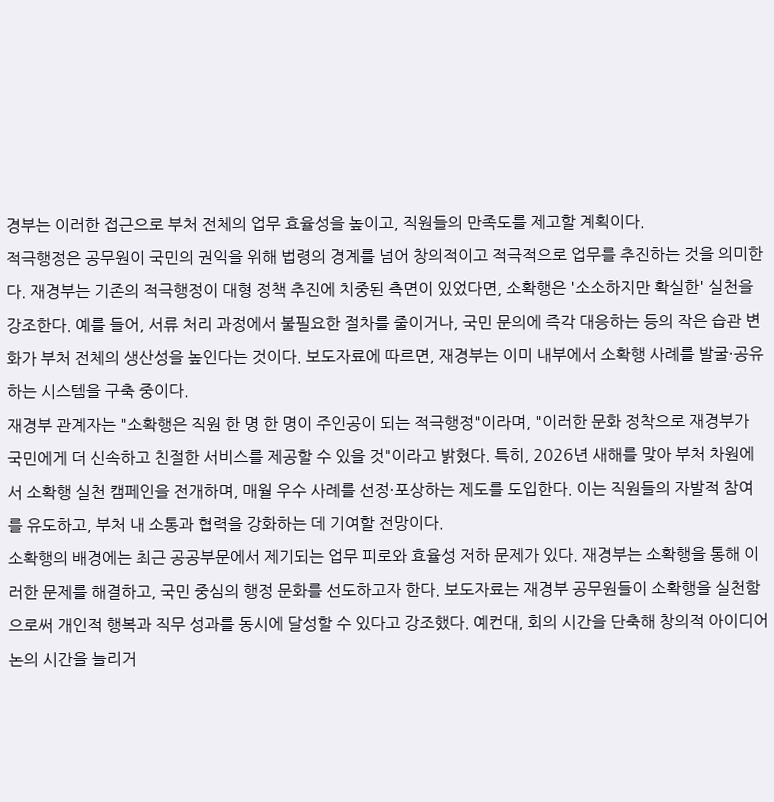경부는 이러한 접근으로 부처 전체의 업무 효율성을 높이고, 직원들의 만족도를 제고할 계획이다.
적극행정은 공무원이 국민의 권익을 위해 법령의 경계를 넘어 창의적이고 적극적으로 업무를 추진하는 것을 의미한다. 재경부는 기존의 적극행정이 대형 정책 추진에 치중된 측면이 있었다면, 소확행은 '소소하지만 확실한' 실천을 강조한다. 예를 들어, 서류 처리 과정에서 불필요한 절차를 줄이거나, 국민 문의에 즉각 대응하는 등의 작은 습관 변화가 부처 전체의 생산성을 높인다는 것이다. 보도자료에 따르면, 재경부는 이미 내부에서 소확행 사례를 발굴·공유하는 시스템을 구축 중이다.
재경부 관계자는 "소확행은 직원 한 명 한 명이 주인공이 되는 적극행정"이라며, "이러한 문화 정착으로 재경부가 국민에게 더 신속하고 친절한 서비스를 제공할 수 있을 것"이라고 밝혔다. 특히, 2026년 새해를 맞아 부처 차원에서 소확행 실천 캠페인을 전개하며, 매월 우수 사례를 선정·포상하는 제도를 도입한다. 이는 직원들의 자발적 참여를 유도하고, 부처 내 소통과 협력을 강화하는 데 기여할 전망이다.
소확행의 배경에는 최근 공공부문에서 제기되는 업무 피로와 효율성 저하 문제가 있다. 재경부는 소확행을 통해 이러한 문제를 해결하고, 국민 중심의 행정 문화를 선도하고자 한다. 보도자료는 재경부 공무원들이 소확행을 실천함으로써 개인적 행복과 직무 성과를 동시에 달성할 수 있다고 강조했다. 예컨대, 회의 시간을 단축해 창의적 아이디어 논의 시간을 늘리거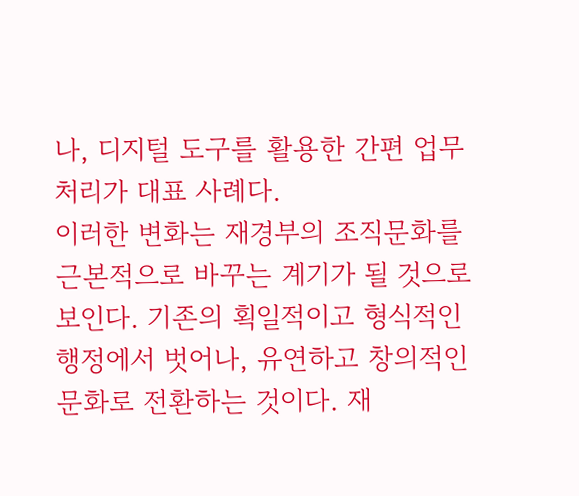나, 디지털 도구를 활용한 간편 업무 처리가 대표 사례다.
이러한 변화는 재경부의 조직문화를 근본적으로 바꾸는 계기가 될 것으로 보인다. 기존의 획일적이고 형식적인 행정에서 벗어나, 유연하고 창의적인 문화로 전환하는 것이다. 재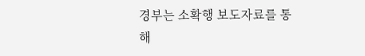경부는 소확행 보도자료를 통해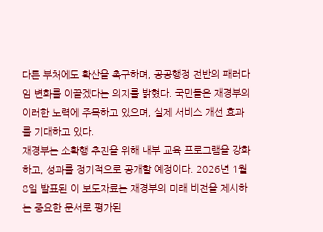다른 부처에도 확산을 촉구하며, 공공행정 전반의 패러다임 변화를 이끌겠다는 의지를 밝혔다. 국민들은 재경부의 이러한 노력에 주목하고 있으며, 실제 서비스 개선 효과를 기대하고 있다.
재경부는 소확행 추진을 위해 내부 교육 프로그램을 강화하고, 성과를 정기적으로 공개할 예정이다. 2026년 1월 8일 발표된 이 보도자료는 재경부의 미래 비전을 제시하는 중요한 문서로 평가된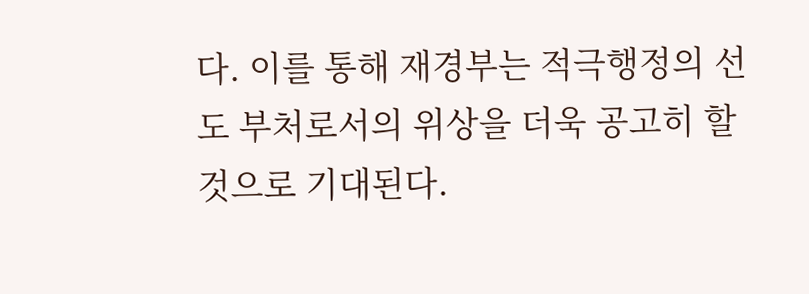다. 이를 통해 재경부는 적극행정의 선도 부처로서의 위상을 더욱 공고히 할 것으로 기대된다.